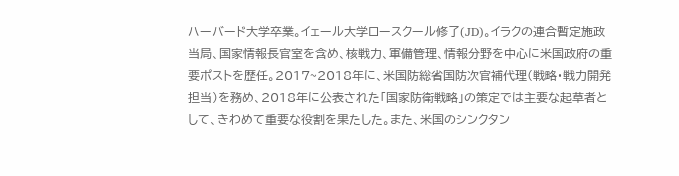ハーバード大学卒業。イェール大学ロースクール修了(JD)。イラクの連合暫定施政当局、国家情報長官室を含め、核戦力、軍備管理、情報分野を中心に米国政府の重要ポストを歴任。2017~2018年に、米国防総省国防次官補代理(戦略・戦力開発担当)を務め、2018年に公表された「国家防衛戦略」の策定では主要な起草者として、きわめて重要な役割を果たした。また、米国のシンクタン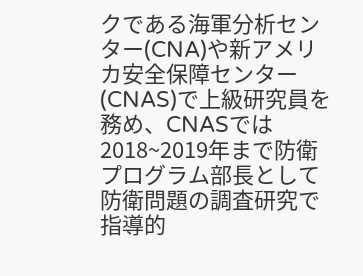クである海軍分析センター(CNA)や新アメリカ安全保障センター(CNAS)で上級研究員を務め、CNASでは2018~2019年まで防衛プログラム部長として防衛問題の調査研究で指導的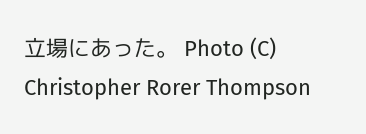立場にあった。 Photo (C) Christopher Rorer Thompson